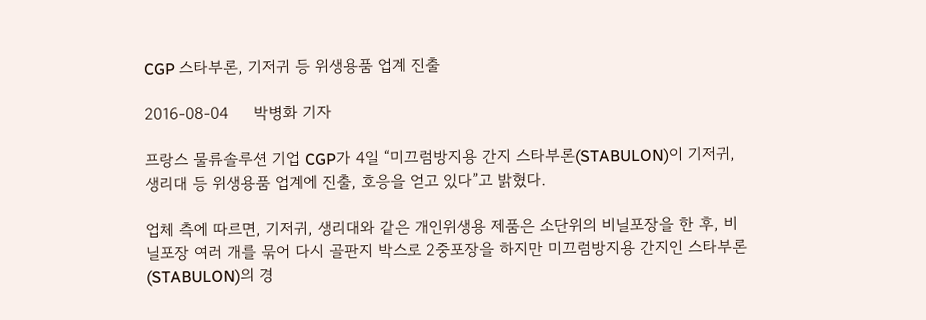CGP 스타부론, 기저귀 등 위생용품 업계 진출

2016-08-04     박병화 기자

프랑스 물류솔루션 기업 CGP가 4일 “미끄럼방지용 간지 스타부론(STABULON)이 기저귀, 생리대 등 위생용품 업계에 진출, 호응을 얻고 있다”고 밝혔다.

업체 측에 따르면, 기저귀, 생리대와 같은 개인위생용 제품은 소단위의 비닐포장을 한 후, 비닐포장 여러 개를 묶어 다시 골판지 박스로 2중포장을 하지만 미끄럼방지용 간지인 스타부론(STABULON)의 경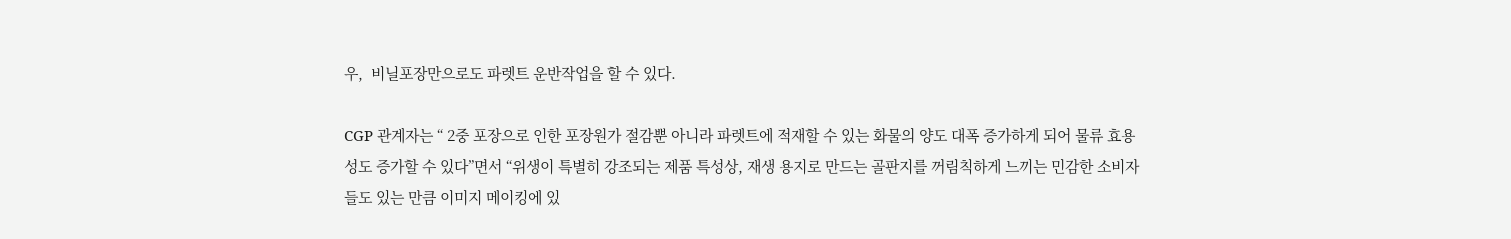우,  비닐포장만으로도 파렛트 운반작업을 할 수 있다.

CGP 관계자는 “ 2중 포장으로 인한 포장원가 절감뿐 아니라 파렛트에 적재할 수 있는 화물의 양도 대폭 증가하게 되어 물류 효용성도 증가할 수 있다”면서 “위생이 특별히 강조되는 제품 특성상, 재생 용지로 만드는 골판지를 꺼림칙하게 느끼는 민감한 소비자들도 있는 만큼 이미지 메이킹에 있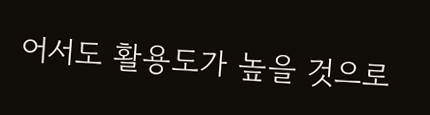어서도 활용도가 높을 것으로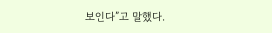보인다”고 말했다.